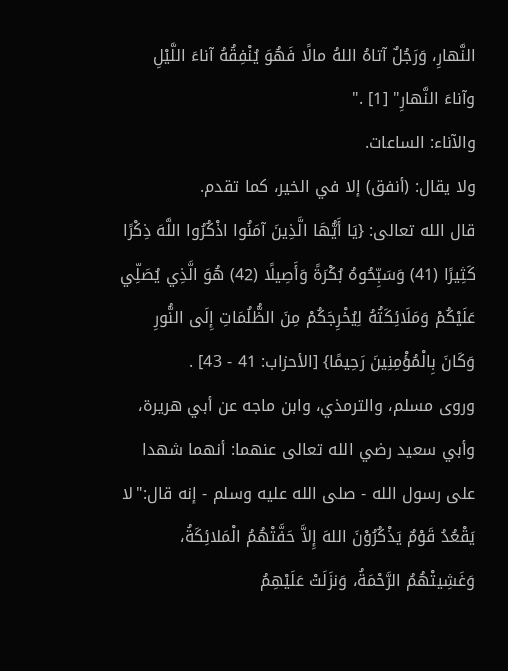النَّهارِ، وَرَجُلٌ آتاهُ اللهُ مالًا فَهُوَ يُنْفِقُهُ آناءَ اللَّيْلِ وآناءَ النَّهارِ" [1] ."
والآناء: الساعات.
ولا يقال: (أنفق) إلا في الخير، كما تقدم.
قال الله تعالى: {يَا أَيُّهَا الَّذِينَ آمَنُوا اذْكُرُوا اللَّهَ ذِكْرًا كَثِيرًا (41) وَسَبِّحُوهُ بُكْرَةً وَأَصِيلًا (42) هُوَ الَّذِي يُصَلِّي عَلَيْكُمْ وَمَلَائِكَتُهُ لِيُخْرِجَكُمْ مِنَ الظُّلُمَاتِ إِلَى النُّورِ وَكَانَ بِالْمُؤْمِنِينَ رَحِيمًا} [الأحزاب: 41 - 43] .
وروى مسلم، والترمذي، وابن ماجه عن أبي هريرة، وأبي سعيد رضي الله تعالى عنهما: أنهما شهدا على رسول الله - صلى الله عليه وسلم - إنه قال:"لا يَقْعُدُ قَوْمٌ يَذْكُرُوْنَ اللهَ إِلاَّ حَفَّتْهُمُ الْمَلائِكَةُ، وَغَشِيتْهُمُ الرَّحْمَةُ، وَنزَلَتْ عَلَيْهِمُ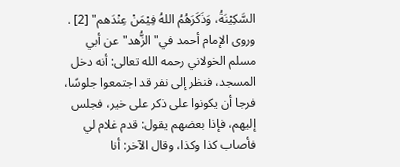السَّكِيْنَةُ، وَذَكَرَهُمُ اللهُ فِيْمَنْ عِنْدَهم" [2] .
وروى الإمام أحمد في"الزُّهد"عن أبي مسلم الخولاني رحمه الله تعالى: أنه دخل المسجد، فنظر إلى نفر قد اجتمعوا جلوسًا، فرجا أن يكونوا على ذكر على خير، فجلس إليهم، فإذا بعضهم يقول: قدم غلام لي فأصاب كذا وكذا، وقال الآخر: أنا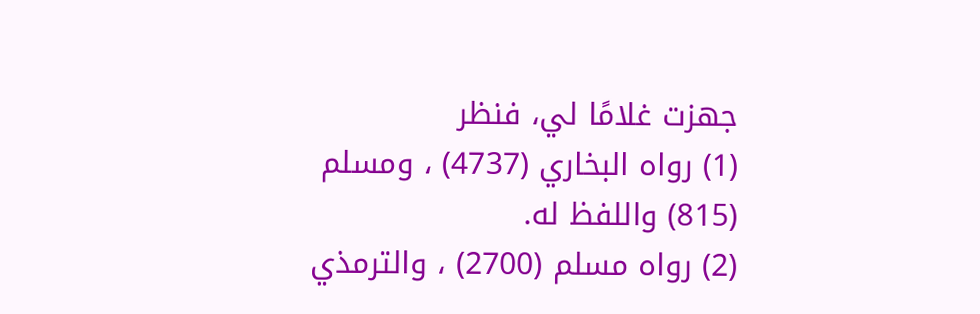جهزت غلامًا لي، فنظر
(1) رواه البخاري (4737) ، ومسلم (815) واللفظ له.
(2) رواه مسلم (2700) ، والترمذي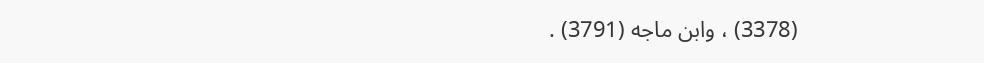(3378) ، وابن ماجه (3791) .